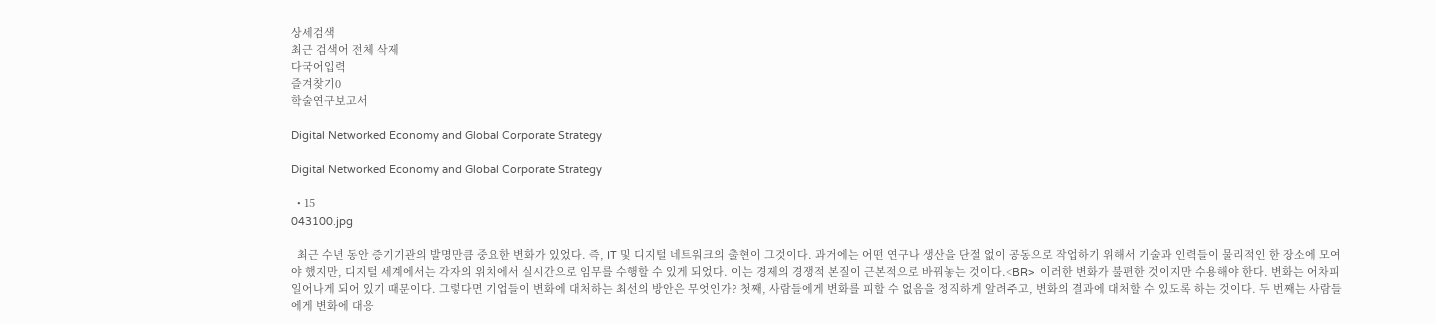상세검색
최근 검색어 전체 삭제
다국어입력
즐겨찾기0
학술연구보고서

Digital Networked Economy and Global Corporate Strategy

Digital Networked Economy and Global Corporate Strategy

  • 15
043100.jpg

  최근 수년 동안 증기기관의 발명만큼 중요한 변화가 있었다. 즉, IT 및 디지털 네트워크의 출현이 그것이다. 과거에는 어떤 연구나 생산을 단절 없이 공동으로 작업하기 위해서 기술과 인력들이 물리적인 한 장소에 모여야 했지만, 디지털 세계에서는 각자의 위치에서 실시간으로 임무를 수행할 수 있게 되었다. 이는 경제의 경쟁적 본질이 근본적으로 바꿔놓는 것이다.<BR>  이러한 변화가 불편한 것이지만 수용해야 한다. 변화는 어차피 일어나게 되어 있기 때문이다. 그렇다면 기업들이 변화에 대처하는 최선의 방안은 무엇인가? 첫째, 사람들에게 변화를 피할 수 없음을 정직하게 알려주고, 변화의 결과에 대처할 수 있도록 하는 것이다. 두 번째는 사람들에게 변화에 대응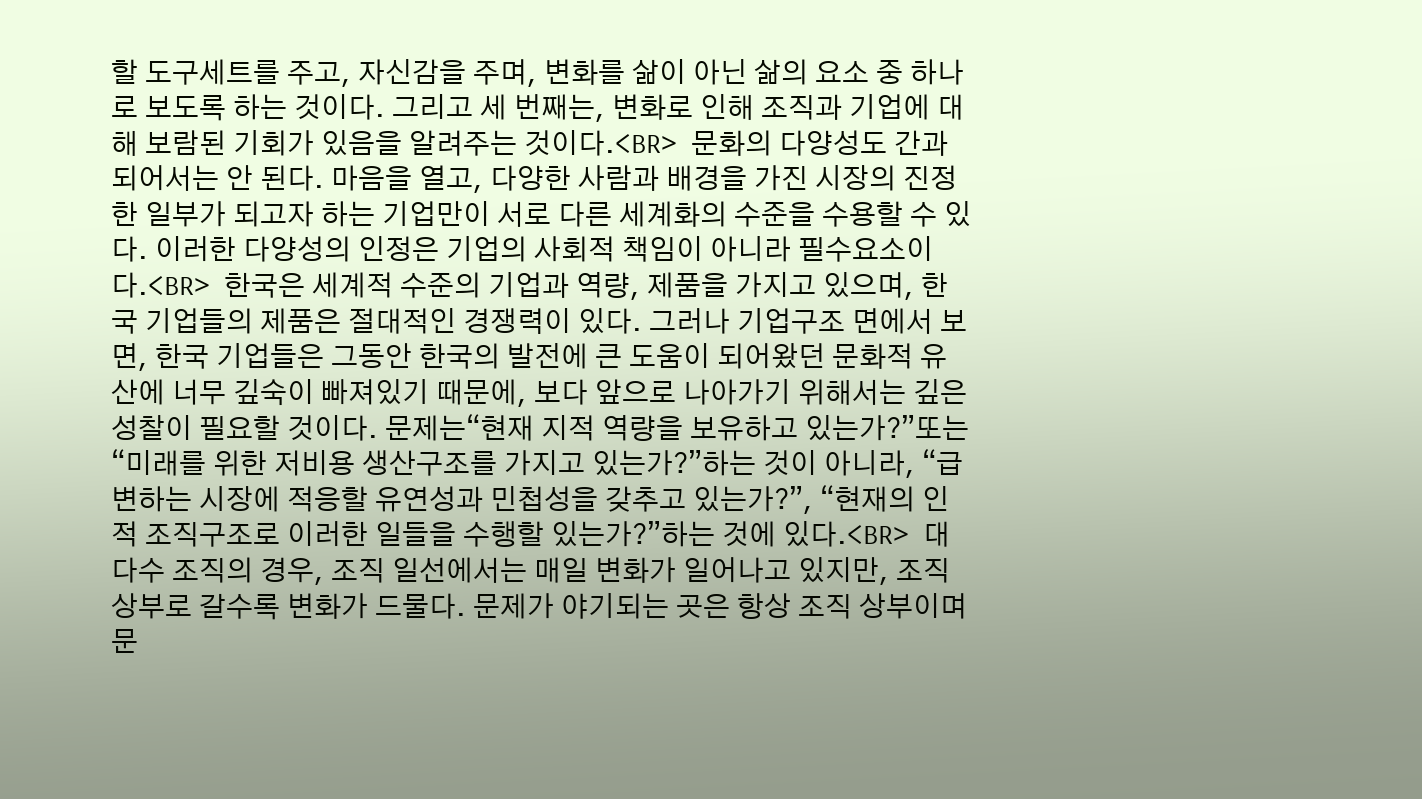할 도구세트를 주고, 자신감을 주며, 변화를 삶이 아닌 삶의 요소 중 하나로 보도록 하는 것이다. 그리고 세 번째는, 변화로 인해 조직과 기업에 대해 보람된 기회가 있음을 알려주는 것이다.<BR>  문화의 다양성도 간과되어서는 안 된다. 마음을 열고, 다양한 사람과 배경을 가진 시장의 진정한 일부가 되고자 하는 기업만이 서로 다른 세계화의 수준을 수용할 수 있다. 이러한 다양성의 인정은 기업의 사회적 책임이 아니라 필수요소이다.<BR>  한국은 세계적 수준의 기업과 역량, 제품을 가지고 있으며, 한국 기업들의 제품은 절대적인 경쟁력이 있다. 그러나 기업구조 면에서 보면, 한국 기업들은 그동안 한국의 발전에 큰 도움이 되어왔던 문화적 유산에 너무 깊숙이 빠져있기 때문에, 보다 앞으로 나아가기 위해서는 깊은 성찰이 필요할 것이다. 문제는“현재 지적 역량을 보유하고 있는가?”또는“미래를 위한 저비용 생산구조를 가지고 있는가?”하는 것이 아니라, “급변하는 시장에 적응할 유연성과 민첩성을 갖추고 있는가?”, “현재의 인적 조직구조로 이러한 일들을 수행할 있는가?”하는 것에 있다.<BR>  대다수 조직의 경우, 조직 일선에서는 매일 변화가 일어나고 있지만, 조직 상부로 갈수록 변화가 드물다. 문제가 야기되는 곳은 항상 조직 상부이며 문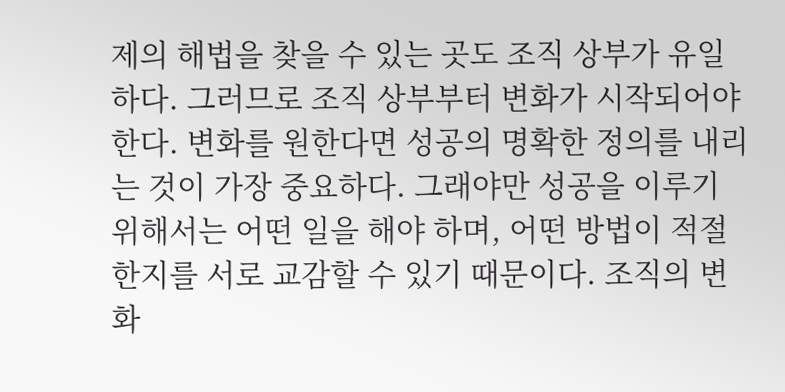제의 해법을 찾을 수 있는 곳도 조직 상부가 유일하다. 그러므로 조직 상부부터 변화가 시작되어야 한다. 변화를 원한다면 성공의 명확한 정의를 내리는 것이 가장 중요하다. 그래야만 성공을 이루기 위해서는 어떤 일을 해야 하며, 어떤 방법이 적절한지를 서로 교감할 수 있기 때문이다. 조직의 변화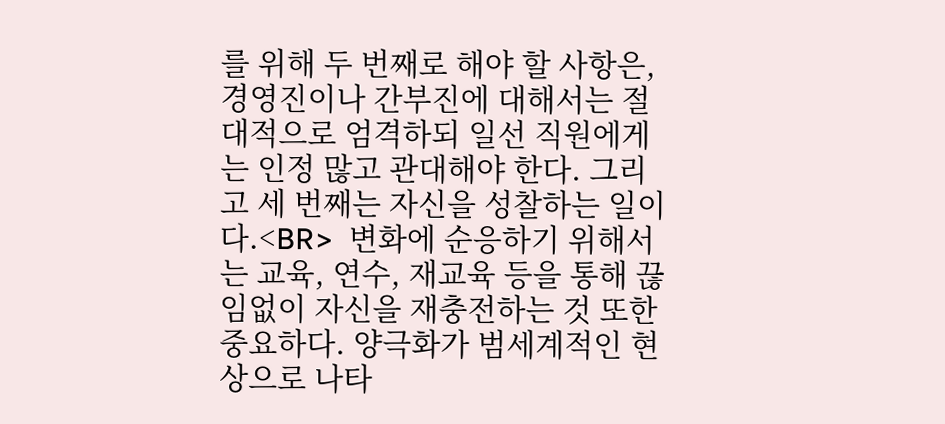를 위해 두 번째로 해야 할 사항은, 경영진이나 간부진에 대해서는 절대적으로 엄격하되 일선 직원에게는 인정 많고 관대해야 한다. 그리고 세 번째는 자신을 성찰하는 일이다.<BR>  변화에 순응하기 위해서는 교육, 연수, 재교육 등을 통해 끊임없이 자신을 재충전하는 것 또한 중요하다. 양극화가 범세계적인 현상으로 나타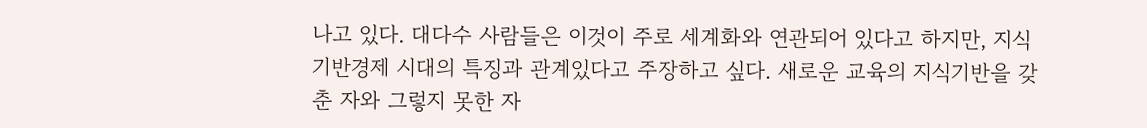나고 있다. 대다수 사람들은 이것이 주로 세계화와 연관되어 있다고 하지만, 지식기반경제 시대의 특징과 관계있다고 주장하고 싶다. 새로운 교육의 지식기반을 갖춘 자와 그렇지 못한 자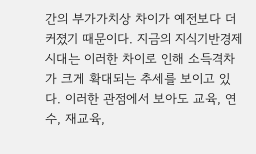간의 부가가치상 차이가 예전보다 더 커졌기 때문이다. 지금의 지식기반경제 시대는 이러한 차이로 인해 소득격차가 크게 확대되는 추세를 보이고 있다. 이러한 관점에서 보아도 교육, 연수, 재교육,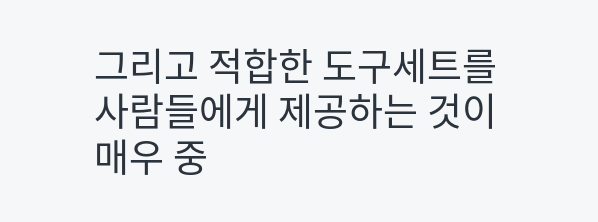그리고 적합한 도구세트를 사람들에게 제공하는 것이 매우 중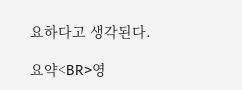요하다고 생각된다.

요약<BR>영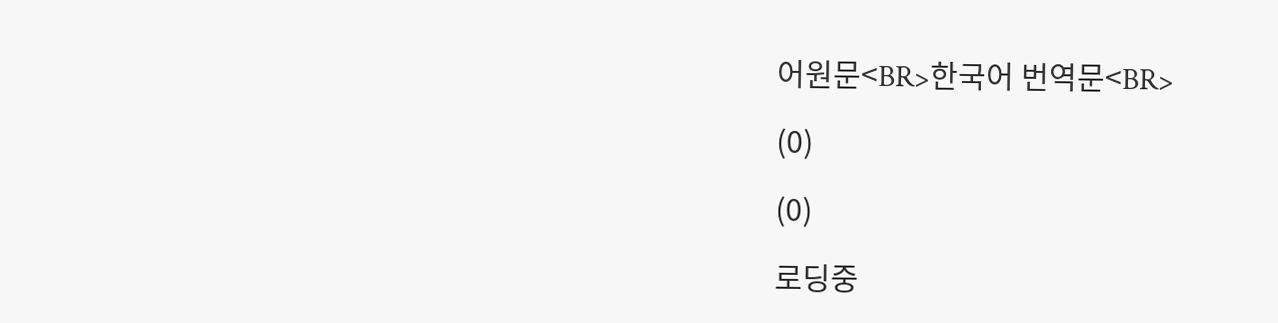어원문<BR>한국어 번역문<BR>

(0)

(0)

로딩중